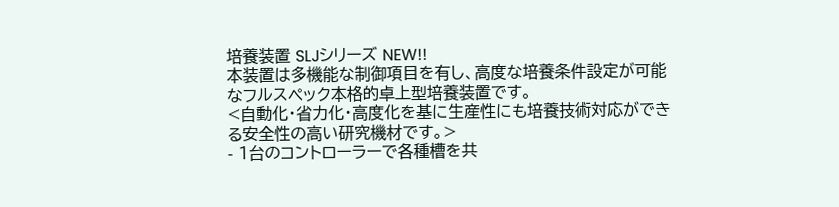培養装置 SLJシリーズ NEW!!
本装置は多機能な制御項目を有し、高度な培養条件設定が可能なフルスペック本格的卓上型培養装置です。
<自動化・省力化・高度化を基に生産性にも培養技術対応ができる安全性の高い研究機材です。>
- 1台のコントローラーで各種槽を共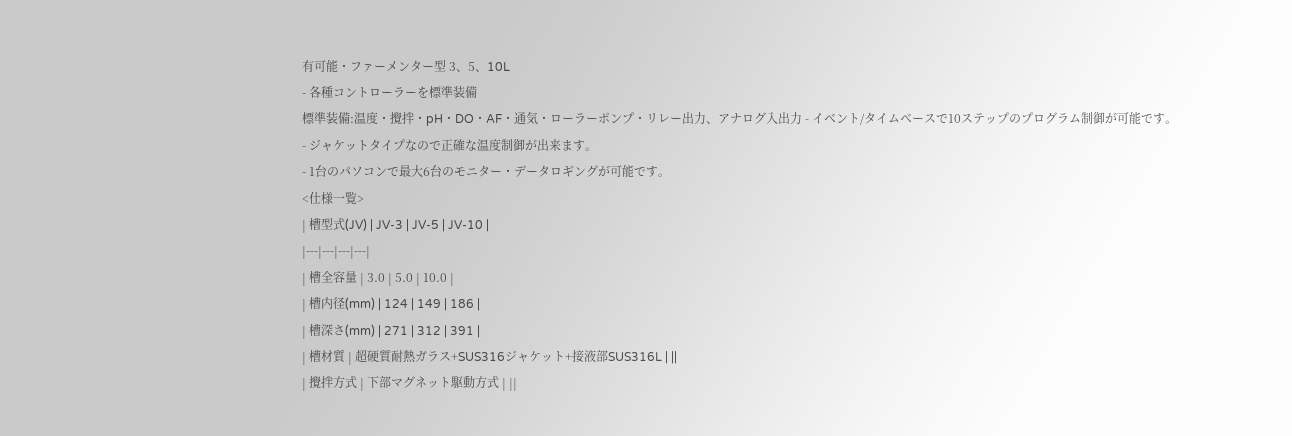有可能・ファーメンター型 3、5、10L
- 各種コントローラーを標準装備
標準装備:温度・攪拌・pH・DO・AF・通気・ローラーポンプ・リレー出力、アナログ入出力 - イベント/タイムベースで10ステップのプログラム制御が可能です。
- ジャケットタイプなので正確な温度制御が出来ます。
- 1台のパソコンで最大6台のモニター・データロギングが可能です。
<仕様一覧>
| 槽型式(JV) | JV-3 | JV-5 | JV-10 |
|---|---|---|---|
| 槽全容量 | 3.0 | 5.0 | 10.0 |
| 槽内径(mm) | 124 | 149 | 186 |
| 槽深さ(mm) | 271 | 312 | 391 |
| 槽材質 | 超硬質耐熱ガラス+SUS316ジャケット+接液部SUS316L | ||
| 攪拌方式 | 下部マグネット駆動方式 | ||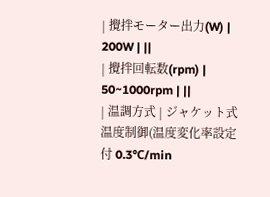| 攪拌モーター出力(W) | 200W | ||
| 攪拌回転数(rpm) | 50~1000rpm | ||
| 温調方式 | ジャケット式温度制御(温度変化率設定付 0.3℃/min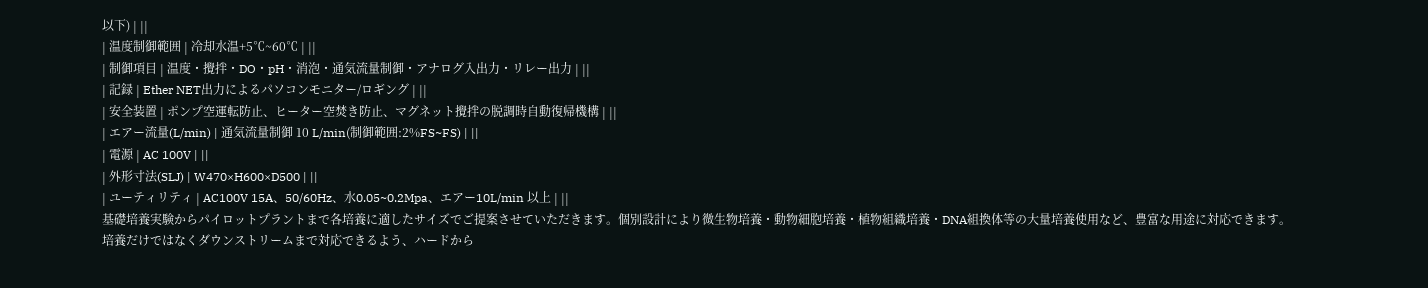以下) | ||
| 温度制御範囲 | 冷却水温+5℃~60℃ | ||
| 制御項目 | 温度・攪拌・DO・pH・消泡・通気流量制御・アナログ入出力・リレー出力 | ||
| 記録 | Ether NET出力によるパソコンモニター/ロギング | ||
| 安全装置 | ポンプ空運転防止、ヒーター空焚き防止、マグネット攪拌の脱調時自動復帰機構 | ||
| エアー流量(L/min) | 通気流量制御 10 L/min(制御範囲:2%FS~FS) | ||
| 電源 | AC 100V | ||
| 外形寸法(SLJ) | W470×H600×D500 | ||
| ユーティリティ | AC100V 15A、50/60Hz、水0.05~0.2Mpa、エアー10L/min 以上 | ||
基礎培養実験からパイロットプラントまで各培養に適したサイズでご提案させていただきます。個別設計により微生物培養・動物細胞培養・植物組織培養・DNA組換体等の大量培養使用など、豊富な用途に対応できます。
培養だけではなくダウンストリームまで対応できるよう、ハードから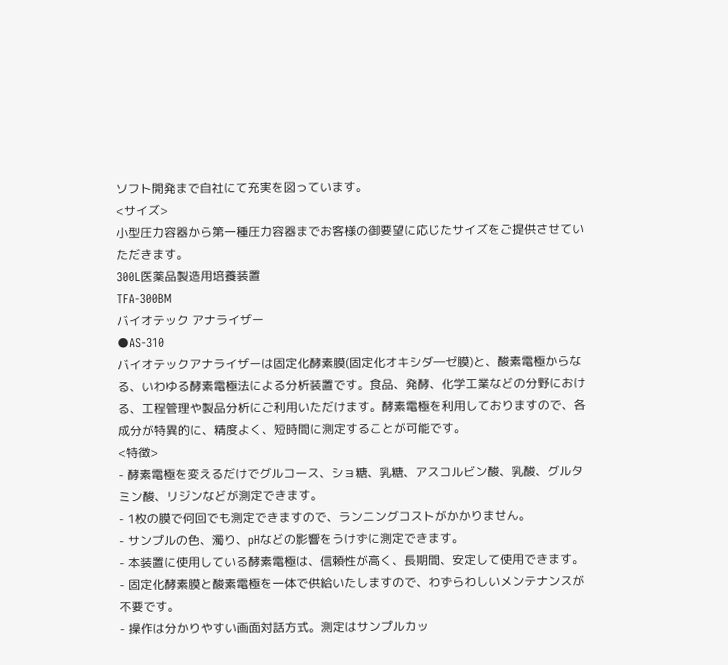ソフト開発まで自社にて充実を図っています。
<サイズ>
小型圧力容器から第一種圧力容器までお客様の御要望に応じたサイズをご提供させていただきます。
300L医薬品製造用培養装置
TFA-300BM
バイオテック アナライザー
●AS-310
バイオテックアナライザーは固定化酵素膜(固定化オキシダ―ゼ膜)と、酸素電極からなる、いわゆる酵素電極法による分析装置です。食品、発酵、化学工業などの分野における、工程管理や製品分析にご利用いただけます。酵素電極を利用しておりますので、各成分が特異的に、精度よく、短時間に測定することが可能です。
<特徴>
- 酵素電極を変えるだけでグルコース、ショ糖、乳糖、アスコルビン酸、乳酸、グルタミン酸、リジンなどが測定できます。
- 1枚の膜で何回でも測定できますので、ランニングコストがかかりません。
- サンプルの色、濁り、pHなどの影響をうけずに測定できます。
- 本装置に使用している酵素電極は、信頼性が高く、長期間、安定して使用できます。
- 固定化酵素膜と酸素電極を一体で供給いたしますので、わずらわしいメンテナンスが不要です。
- 操作は分かりやすい画面対話方式。測定はサンプルカッ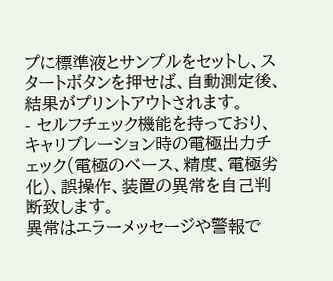プに標準液とサンプルをセットし、スタートボタンを押せば、自動測定後、結果がプリントアウトされます。
- セルフチェック機能を持っており、キャリブレーション時の電極出力チェック(電極のベース、精度、電極劣化)、誤操作、装置の異常を自己判断致します。
異常はエラーメッセージや警報で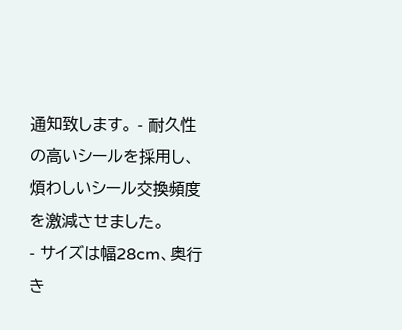通知致します。 - 耐久性の高いシールを採用し、煩わしいシール交換頻度を激減させました。
- サイズは幅28cm、奥行き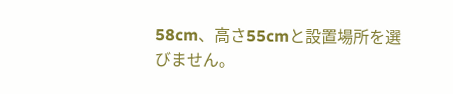58cm、高さ55cmと設置場所を選びません。